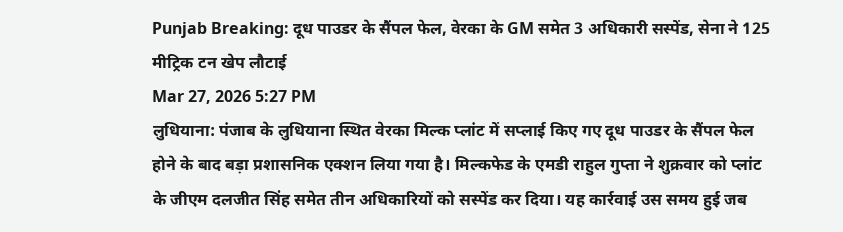Punjab Breaking: दूध पाउडर के सैंपल फेल, वेरका के GM समेत 3 अधिकारी सस्पेंड, सेना ने 125 मीट्रिक टन खेप लौटाई
Mar 27, 2026 5:27 PM
लुधियाना: पंजाब के लुधियाना स्थित वेरका मिल्क प्लांट में सप्लाई किए गए दूध पाउडर के सैंपल फेल होने के बाद बड़ा प्रशासनिक एक्शन लिया गया है। मिल्कफेड के एमडी राहुल गुप्ता ने शुक्रवार को प्लांट के जीएम दलजीत सिंह समेत तीन अधिकारियों को सस्पेंड कर दिया। यह कार्रवाई उस समय हुई जब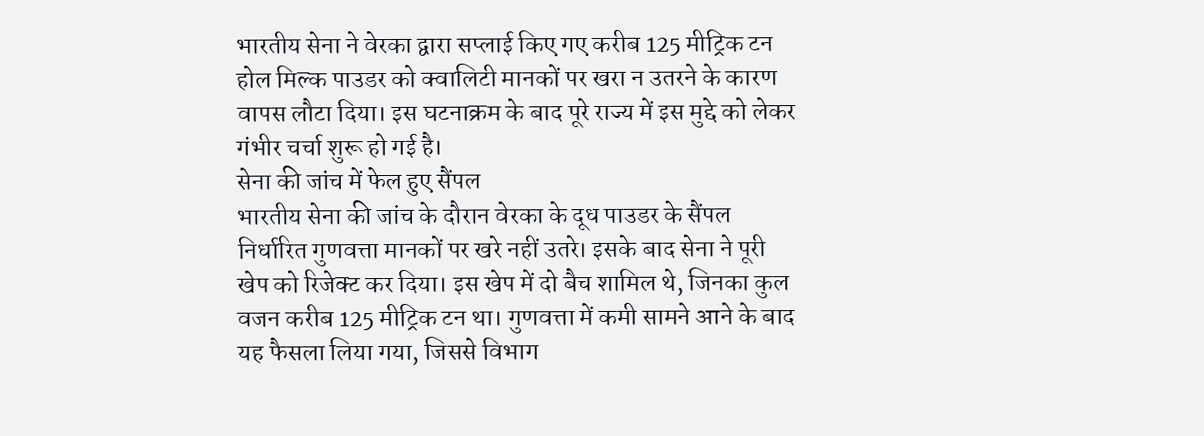भारतीय सेना ने वेरका द्वारा सप्लाई किए गए करीब 125 मीट्रिक टन होल मिल्क पाउडर को क्वालिटी मानकों पर खरा न उतरने के कारण वापस लौटा दिया। इस घटनाक्रम के बाद पूरे राज्य में इस मुद्दे को लेकर गंभीर चर्चा शुरू हो गई है।
सेना की जांच में फेल हुए सैंपल
भारतीय सेना की जांच के दौरान वेरका के दूध पाउडर के सैंपल निर्धारित गुणवत्ता मानकों पर खरे नहीं उतरे। इसके बाद सेना ने पूरी खेप को रिजेक्ट कर दिया। इस खेप में दो बैच शामिल थे, जिनका कुल वजन करीब 125 मीट्रिक टन था। गुणवत्ता में कमी सामने आने के बाद यह फैसला लिया गया, जिससे विभाग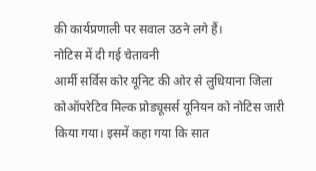की कार्यप्रणाली पर सवाल उठने लगे हैं।
नोटिस में दी गई चेतावनी
आर्मी सर्विस कोर यूनिट की ओर से लुधियाना जिला कोऑपरेटिव मिल्क प्रोड्यूसर्स यूनियन को नोटिस जारी किया गया। इसमें कहा गया कि सात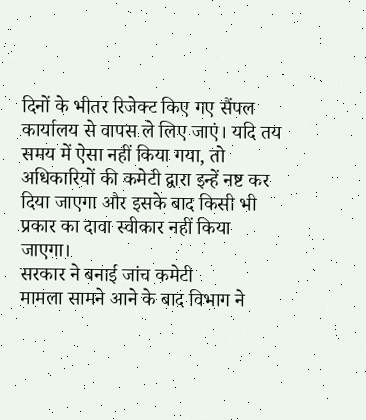दिनों के भीतर रिजेक्ट किए गए सैंपल कार्यालय से वापस ले लिए जाएं। यदि तय समय में ऐसा नहीं किया गया, तो अधिकारियों की कमेटी द्वारा इन्हें नष्ट कर दिया जाएगा और इसके बाद किसी भी प्रकार का दावा स्वीकार नहीं किया जाएगा।
सरकार ने बनाई जांच कमेटी
मामला सामने आने के बाद विभाग ने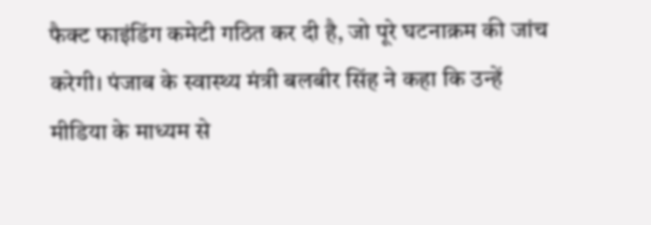फैक्ट फाइंडिंग कमेटी गठित कर दी है, जो पूरे घटनाक्रम की जांच करेगी। पंजाब के स्वास्थ्य मंत्री बलबीर सिंह ने कहा कि उन्हें मीडिया के माध्यम से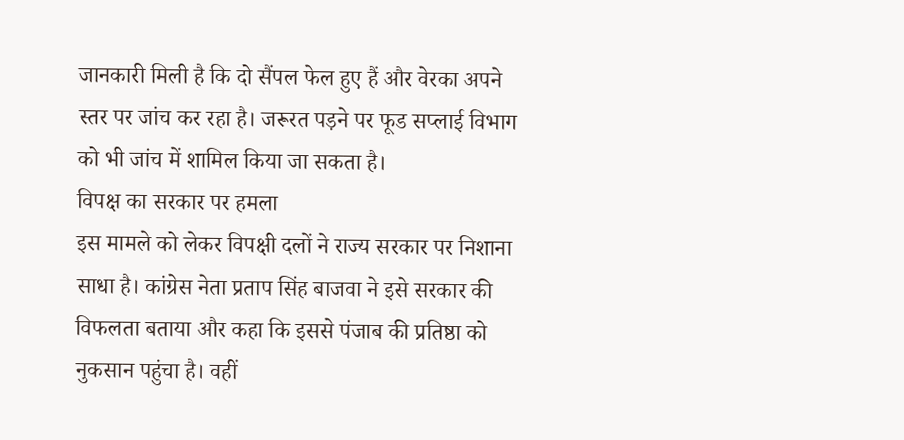जानकारी मिली है कि दो सैंपल फेल हुए हैं और वेरका अपने स्तर पर जांच कर रहा है। जरूरत पड़ने पर फूड सप्लाई विभाग को भी जांच में शामिल किया जा सकता है।
विपक्ष का सरकार पर हमला
इस मामले को लेकर विपक्षी दलों ने राज्य सरकार पर निशाना साधा है। कांग्रेस नेता प्रताप सिंह बाजवा ने इसे सरकार की विफलता बताया और कहा कि इससे पंजाब की प्रतिष्ठा को नुकसान पहुंचा है। वहीं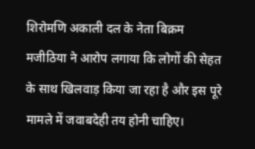शिरोमणि अकाली दल के नेता बिक्रम मजीठिया ने आरोप लगाया कि लोगों की सेहत के साथ खिलवाड़ किया जा रहा है और इस पूरे मामले में जवाबदेही तय होनी चाहिए।